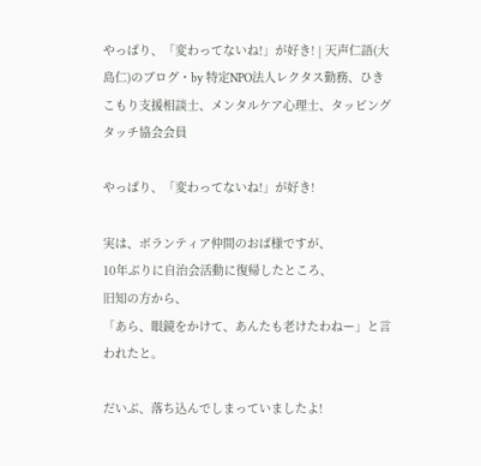やっぱり、「変わってないね!」が好き! | 天声仁語(大島仁)のブログ・by 特定NPO法人レクタス勤務、ひきこもり支援相談士、メンタルケア心理士、タッピングタッチ協会会員

やっぱり、「変わってないね!」が好き!

実は、ボランティア仲間のおば様ですが、
10年ぶりに自治会活動に復帰したところ、
旧知の方から、
「あら、眼鏡をかけて、あんたも老けたわねー」と言われたと。

だいぶ、落ち込んでしまっていましたよ!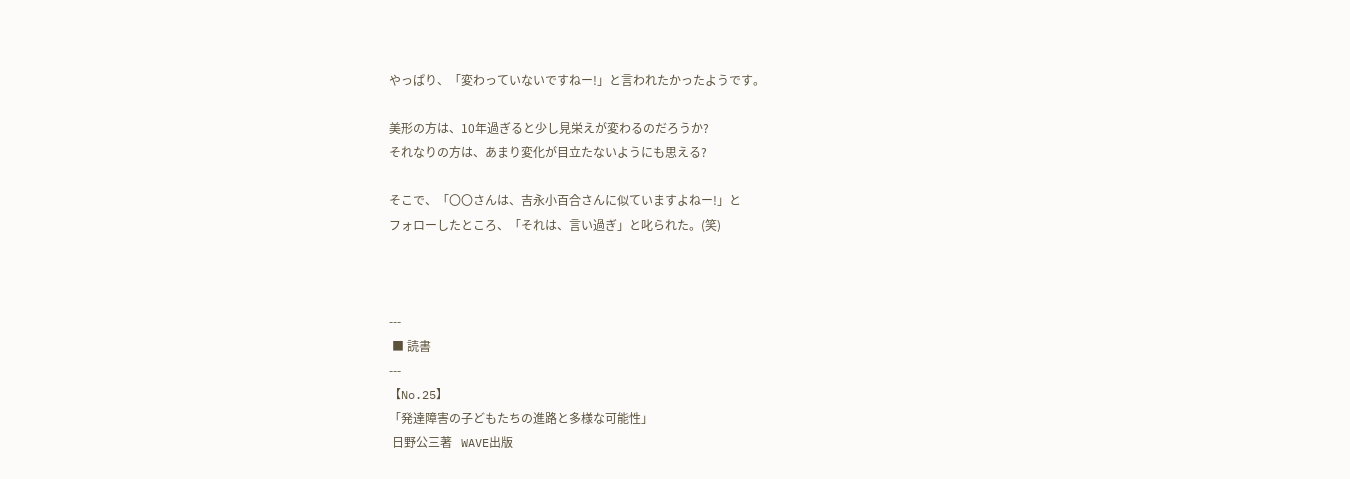やっぱり、「変わっていないですねー!」と言われたかったようです。

美形の方は、10年過ぎると少し見栄えが変わるのだろうか?
それなりの方は、あまり変化が目立たないようにも思える?

そこで、「〇〇さんは、吉永小百合さんに似ていますよねー!」と
フォローしたところ、「それは、言い過ぎ」と叱られた。(笑)



---
 ■ 読書
---
【No.25】
「発達障害の子どもたちの進路と多様な可能性」
 日野公三著   WAVE出版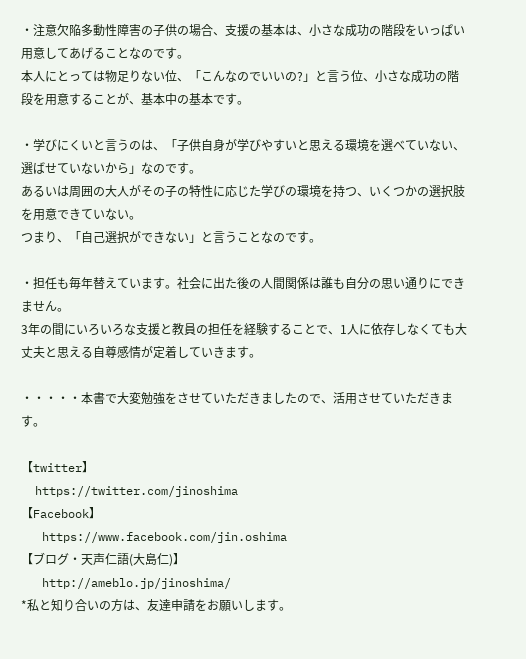・注意欠陥多動性障害の子供の場合、支援の基本は、小さな成功の階段をいっぱい用意してあげることなのです。
本人にとっては物足りない位、「こんなのでいいの?」と言う位、小さな成功の階段を用意することが、基本中の基本です。

・学びにくいと言うのは、「子供自身が学びやすいと思える環境を選べていない、選ばせていないから」なのです。
あるいは周囲の大人がその子の特性に応じた学びの環境を持つ、いくつかの選択肢を用意できていない。
つまり、「自己選択ができない」と言うことなのです。

・担任も毎年替えています。社会に出た後の人間関係は誰も自分の思い通りにできません。
3年の間にいろいろな支援と教員の担任を経験することで、1人に依存しなくても大丈夫と思える自尊感情が定着していきます。

・・・・・本書で大変勉強をさせていただきましたので、活用させていただきます。

【twitter】
  https://twitter.com/jinoshima
【Facebook】
   https://www.facebook.com/jin.oshima
【ブログ・天声仁語(大島仁)】
   http://ameblo.jp/jinoshima/
*私と知り合いの方は、友達申請をお願いします。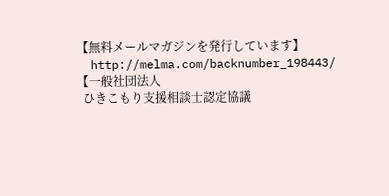【無料メールマガジンを発行しています】
  http://melma.com/backnumber_198443/
【一般社団法人
  ひきこもり支援相談士認定協議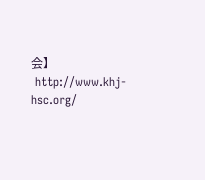会】
 http://www.khj-hsc.org/